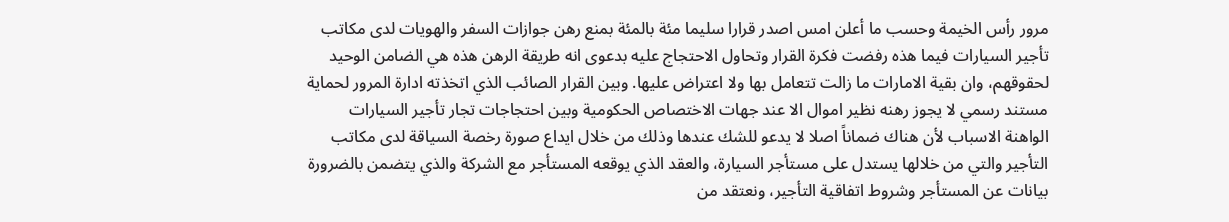مرور رأس الخيمة وحسب ما أعلن امس اصدر قرارا سليما مئة بالمئة بمنع رهن جوازات السفر والهويات لدى مكاتب تأجير السيارات فيما هذه رفضت فكرة القرار وتحاول الاحتجاج عليه بدعوى انه طريقة الرهن هذه هي الضامن الوحيد لحقوقهم، وان بقية الامارات ما زالت تتعامل بها ولا اعتراض عليها. وبين القرار الصائب الذي اتخذته ادارة المرور لحماية مستند رسمي لا يجوز رهنه نظير اموال الا عند جهات الاختصاص الحكومية وبين احتجاجات تجار تأجير السيارات الواهنة الاسباب لأن هناك ضماناً اصلا لا يدعو للشك عندها وذلك من خلال ايداع صورة رخصة السياقة لدى مكاتب التأجير والتي من خلالها يستدل على مستأجر السيارة، والعقد الذي يوقعه المستأجر مع الشركة والذي يتضمن بالضرورة بيانات عن المستأجر وشروط اتفاقية التأجير، ونعتقد من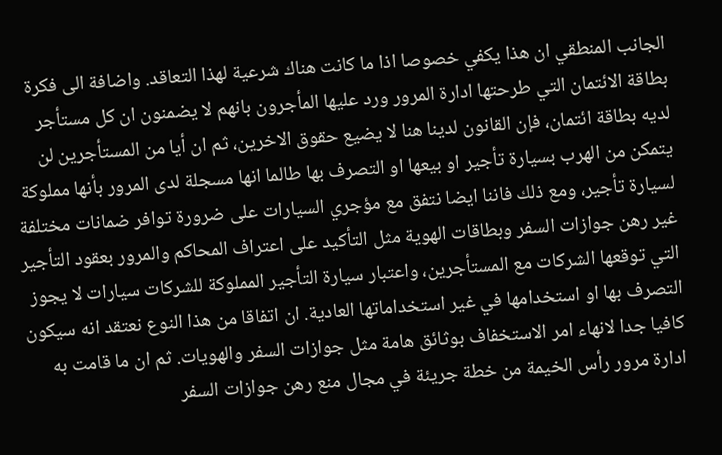الجانب المنطقي ان هذا يكفي خصوصا اذا ما كانت هناك شرعية لهذا التعاقد. واضافة الى فكرة بطاقة الائتمان التي طرحتها ادارة المرور ورد عليها المأجرون بانهم لا يضمنون ان كل مستأجر لديه بطاقة ائتمان، فإن القانون لدينا هنا لا يضيع حقوق الاخرين، ثم ان أيا من المستأجرين لن يتمكن من الهرب بسيارة تأجير او بيعها او التصرف بها طالما انها مسجلة لدى المرور بأنها مملوكة لسيارة تأجير، ومع ذلك فاننا ايضا نتفق مع مؤجري السيارات على ضرورة توافر ضمانات مختلفة غير رهن جوازات السفر وبطاقات الهوية مثل التأكيد على اعتراف المحاكم والمرور بعقود التأجير التي توقعها الشركات مع المستأجرين، واعتبار سيارة التأجير المملوكة للشركات سيارات لا يجوز التصرف بها او استخدامها في غير استخداماتها العادية. ان اتفاقا من هذا النوع نعتقد انه سيكون كافيا جدا لانهاء امر الاستخفاف بوثائق هامة مثل جوازات السفر والهويات. ثم ان ما قامت به ادارة مرور رأس الخيمة من خطة جريئة في مجال منع رهن جوازات السفر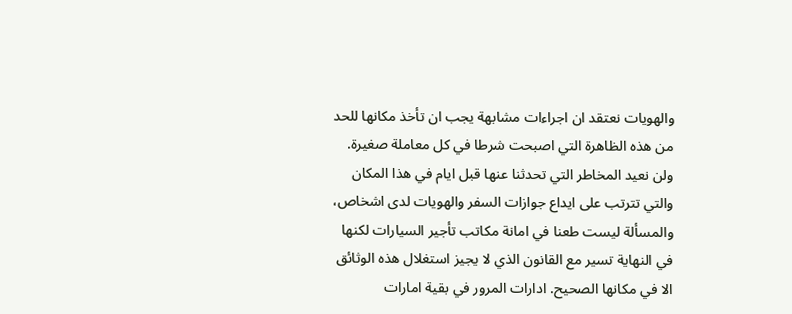والهويات نعتقد ان اجراءات مشابهة يجب ان تأخذ مكانها للحد من هذه الظاهرة التي اصبحت شرطا في كل معاملة صغيرة. ولن نعيد المخاطر التي تحدثنا عنها قبل ايام في هذا المكان والتي تترتب على ايداع جوازات السفر والهويات لدى اشخاص، والمسألة ليست طعنا في امانة مكاتب تأجير السيارات لكنها في النهاية تسير مع القانون الذي لا يجيز استغلال هذه الوثائق الا في مكانها الصحيح. ادارات المرور في بقية امارات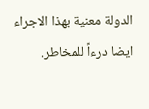الدولة معنية بهذا الاجراء ايضا درءاً للمخاطر.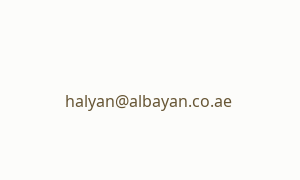halyan@albayan.co.ae